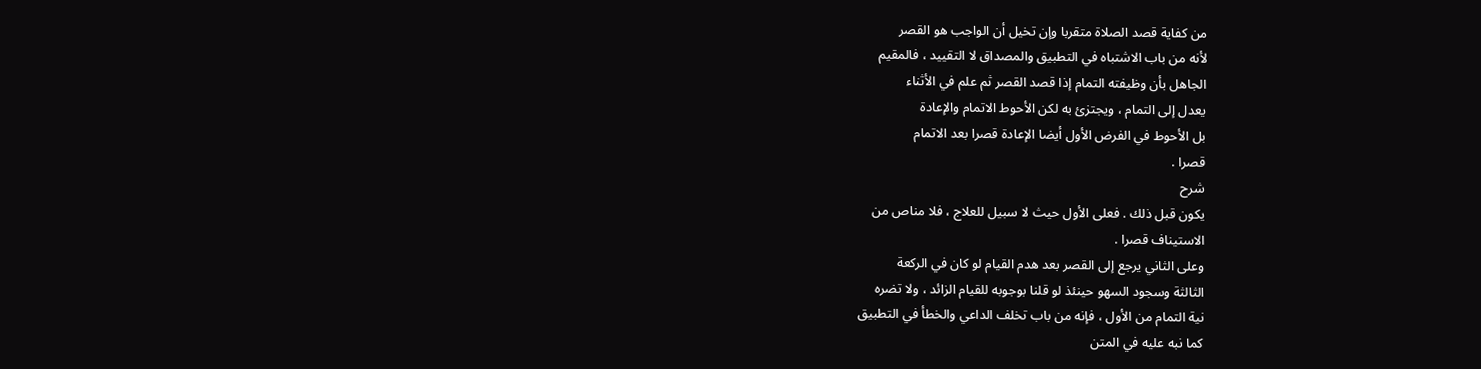من كفاية قصد الصلاة متقربا وإن تخيل أن الواجب هو القصر
لأنه من باب الاشتباه في التطبيق والمصداق لا التقييد ، فالمقيم
الجاهل بأن وظيفته التمام إذا قصد القصر ثم علم في الأثناء
يعدل إلى التمام ، ويجتزئ به لكن الأحوط الاتمام والإعادة
بل الأحوط في الفرض الأول أيضا الإعادة قصرا بعد الاتمام
قصرا .
شرح
يكون قبل ذلك . فعلى الأول حيث لا سبيل للعلاج ، فلا مناص من
الاستيناف قصرا .
وعلى الثاني يرجع إلى القصر بعد هدم القيام لو كان في الركعة
الثالثة وسجود السهو حينئذ لو قلنا بوجوبه للقيام الزائد ، ولا تضره
نية التمام من الأول ، فإنه من باب تخلف الداعي والخطأ في التطبيق
كما نبه عليه في المتن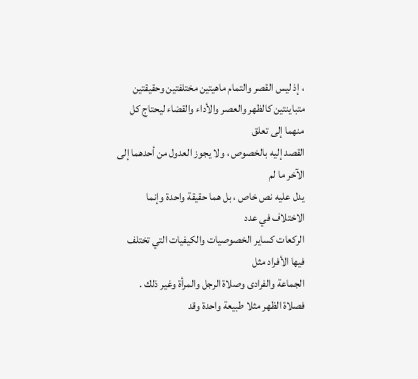، إذ ليس القصر والتمام ماهيتين مختلفتين وحقيقتين
متباينتين كالظهر والعصر والأداء والقضاء ليحتاج كل منهما إلى تعلق
القصد إليه بالخصوص ، ولا يجوز العدول من أحدهما إلى الآخر ما لم
يدل عليه نص خاص ، بل هما حقيقة واحدة وإنما الاختلاف في عدد
الركعات كساير الخصوصيات والكيفيات التي تختلف فيها الأفراد مثل
الجماعة والفرادى وصلاة الرجل والمرأة وغير ذلك .
فصلاة الظهر مثلا طبيعة واحدة وقد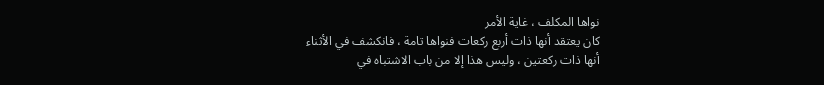نواها المكلف ، غاية الأمر
كان يعتقد أنها ذات أربع ركعات فنواها تامة ، فانكشف في الأثناء
أنها ذات ركعتين ، وليس هذا إلا من باب الاشتباه في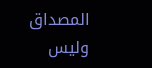المصداق وليس